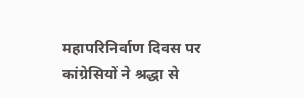महापरिनिर्वाण दिवस पर कांग्रेसियों ने श्रद्धा से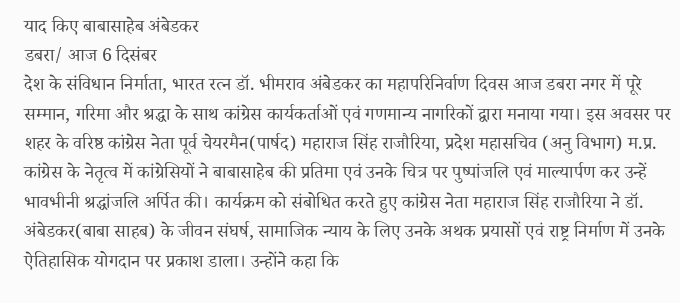याद किए बाबासाहेब अंबेडकर
डबरा/ आज 6 दिसंबर
देश के संविधान निर्माता, भारत रत्न डॉ. भीमराव अंबेडकर का महापरिनिर्वाण दिवस आज डबरा नगर में पूरे सम्मान, गरिमा और श्रद्धा के साथ कांग्रेस कार्यकर्ताओं एवं गणमान्य नागरिकों द्वारा मनाया गया। इस अवसर पर शहर के वरिष्ठ कांग्रेस नेता पूर्व चेयरमैन(पार्षद) महाराज सिंह राजौरिया, प्रदेश महासचिव (अनु विभाग) म.प्र. कांग्रेस के नेतृत्व में कांग्रेसियों ने बाबासाहेब की प्रतिमा एवं उनके चित्र पर पुष्पांजलि एवं माल्यार्पण कर उन्हें भावभीनी श्रद्धांजलि अर्पित की। कार्यक्रम को संबोधित करते हुए कांग्रेस नेता महाराज सिंह राजौरिया ने डॉ. अंबेडकर(बाबा साहब) के जीवन संघर्ष, सामाजिक न्याय के लिए उनके अथक प्रयासों एवं राष्ट्र निर्माण में उनके ऐतिहासिक योगदान पर प्रकाश डाला। उन्होंने कहा कि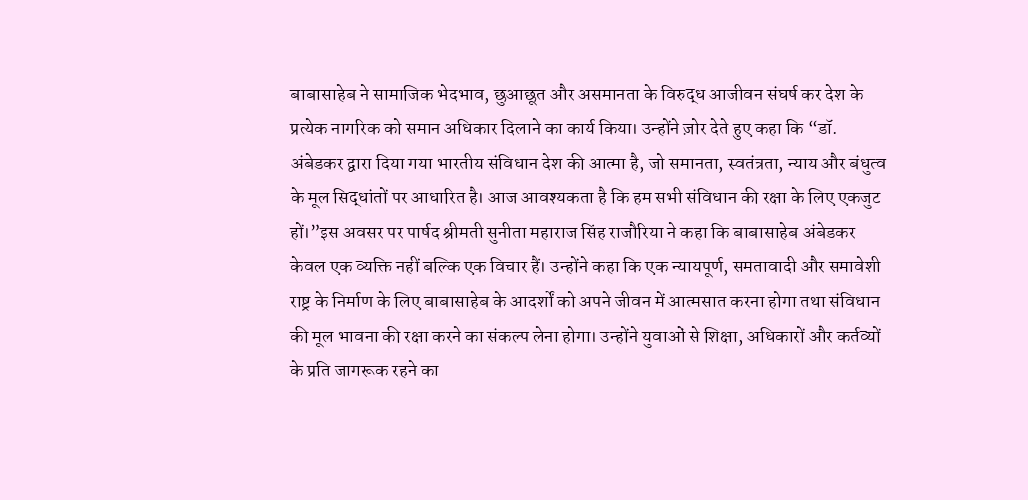बाबासाहेब ने सामाजिक भेदभाव, छुआछूत और असमानता के विरुद्ध आजीवन संघर्ष कर देश के प्रत्येक नागरिक को समान अधिकार दिलाने का कार्य किया। उन्होंने ज़ोर देते हुए कहा कि “डॉ. अंबेडकर द्वारा दिया गया भारतीय संविधान देश की आत्मा है, जो समानता, स्वतंत्रता, न्याय और बंधुत्व के मूल सिद्धांतों पर आधारित है। आज आवश्यकता है कि हम सभी संविधान की रक्षा के लिए एकजुट हों।”इस अवसर पर पार्षद श्रीमती सुनीता महाराज सिंह राजौरिया ने कहा कि बाबासाहेब अंबेडकर केवल एक व्यक्ति नहीं बल्कि एक विचार हैं। उन्होंने कहा कि एक न्यायपूर्ण, समतावादी और समावेशी राष्ट्र के निर्माण के लिए बाबासाहेब के आदर्शों को अपने जीवन में आत्मसात करना होगा तथा संविधान की मूल भावना की रक्षा करने का संकल्प लेना होगा। उन्होंने युवाओं से शिक्षा, अधिकारों और कर्तव्यों के प्रति जागरूक रहने का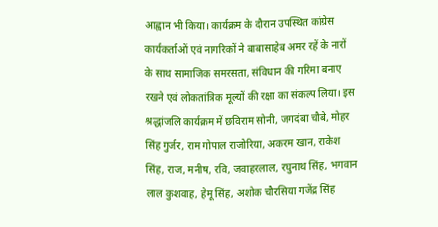आह्वान भी किया। कार्यक्रम के दौरान उपस्थित कांग्रेस कार्यकर्ताओं एवं नागरिकों ने बाबासाहेब अमर रहें के नारों के साथ सामाजिक समरसता, संविधान की गरिमा बनाए रखने एवं लोकतांत्रिक मूल्यों की रक्षा का संकल्प लिया। इस श्रद्धांजलि कार्यक्रम में छविराम सोनी, जगदंबा चौबे, मोहर सिंह गुर्जर, राम गोपाल राजोरिया, अकरम खान, राकेश सिंह, राज, मनीष, रवि, जवाहरलाल, रघुनाथ सिंह, भगवान लाल कुशवाह, हेमू सिंह, अशोक चौरसिया गजेंद्र सिंह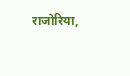राजोरिया,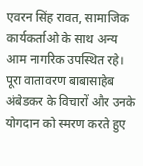एवरन सिंह रावत, सामाजिक कार्यकर्ताओ के साथ अन्य आम नागरिक उपस्थित रहे। पूरा वातावरण बाबासाहेब अंबेडकर के विचारों और उनके योगदान को स्मरण करते हुए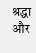श्रद्धा और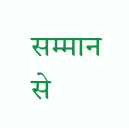सम्मान से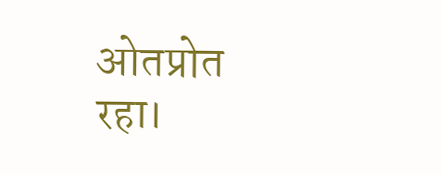ओतप्रोत रहा।